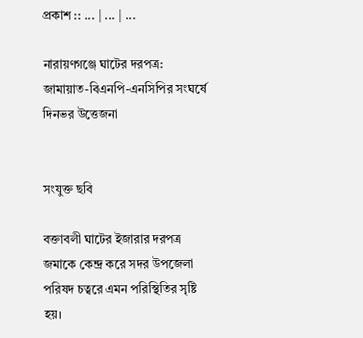প্রকাশ :: ... | ... | ...

নারায়ণগঞ্জে ঘাটের দরপত্র: জামায়াত-বিএনপি-এনসিপির সংঘর্ষে দিনভর উত্তেজনা


সংযুক্ত ছবি

বক্তাবলী ঘাটের ইজারার দরপত্র জমাকে কেন্দ্র করে সদর উপজেলা পরিষদ চত্বরে এমন পরিস্থিতির সৃষ্টি হয়।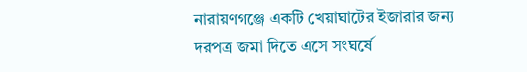নারায়ণগঞ্জে একটি খেয়াঘাটের ইজারার জন্য দরপত্র জমা দিতে এসে সংঘর্ষে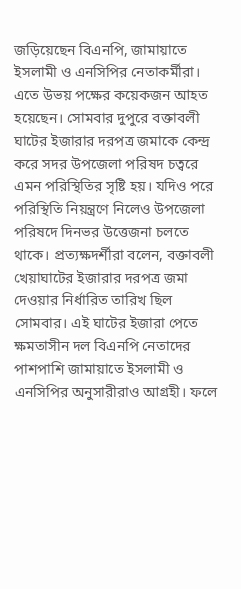জড়িয়েছেন বিএনপি, জামায়াতে ইসলামী ও এনসিপির নেতাকর্মীরা। এতে উভয় পক্ষের কয়েকজন আহত হয়েছেন। সোমবার দুপুরে বক্তাবলী ঘাটের ইজারার দরপত্র জমাকে কেন্দ্র করে সদর উপজেলা পরিষদ চত্বরে এমন পরিস্থিতির সৃষ্টি হয়। যদিও পরে পরিস্থিতি নিয়ন্ত্রণে নিলেও উপজেলা পরিষদে দিনভর উত্তেজনা চলতে থাকে। প্রত্যক্ষদর্শীরা বলেন, বক্তাবলী খেয়াঘাটের ইজারার দরপত্র জমা দেওয়ার নির্ধারিত তারিখ ছিল সোমবার। এই ঘাটের ইজারা পেতে ক্ষমতাসীন দল বিএনপি নেতাদের পাশপাশি জামায়াতে ইসলামী ও এনসিপির অনুসারীরাও আগ্রহী। ফলে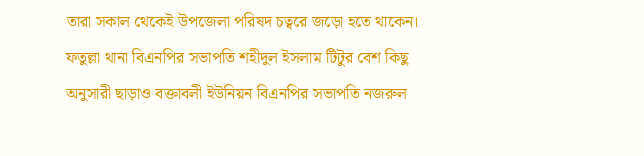তারা সকাল থেকেই উপজেলা পরিষদ চত্বরে জড়ো হতে থাকেন। ফতুল্লা থানা বিএনপির সভাপতি শহীদুল ইসলাম টিটুর বেশ কিছু অনুসারী ছাড়াও বক্তাবলী ইউনিয়ন বিএনপির সভাপতি নজরুল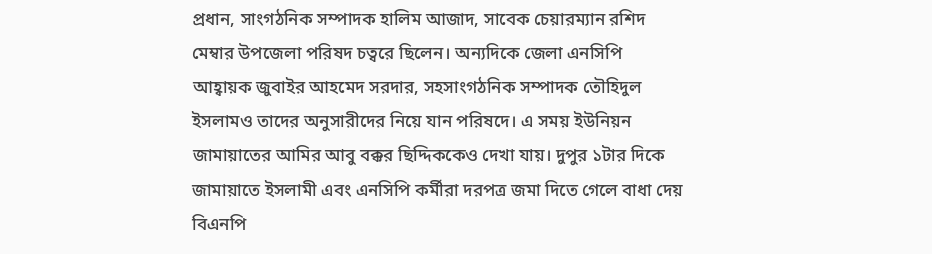প্রধান, সাংগঠনিক সম্পাদক হালিম আজাদ, সাবেক চেয়ারম্যান রশিদ মেম্বার উপজেলা পরিষদ চত্বরে ছিলেন। অন্যদিকে জেলা এনসিপি আহ্বায়ক জুবাইর আহমেদ সরদার, সহসাংগঠনিক সম্পাদক তৌহিদুল ইসলামও তাদের অনুসারীদের নিয়ে যান পরিষদে। এ সময় ইউনিয়ন জামায়াতের আমির আবু বক্কর ছিদ্দিককেও দেখা যায়। দুপুর ১টার দিকে জামায়াতে ইসলামী এবং এনসিপি কর্মীরা দরপত্র জমা দিতে গেলে বাধা দেয় বিএনপি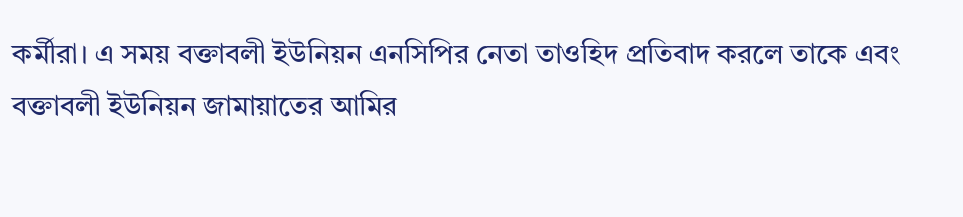কর্মীরা। এ সময় বক্তাবলী ইউনিয়ন এনসিপির নেতা তাওহিদ প্রতিবাদ করলে তাকে এবং বক্তাবলী ইউনিয়ন জামায়াতের আমির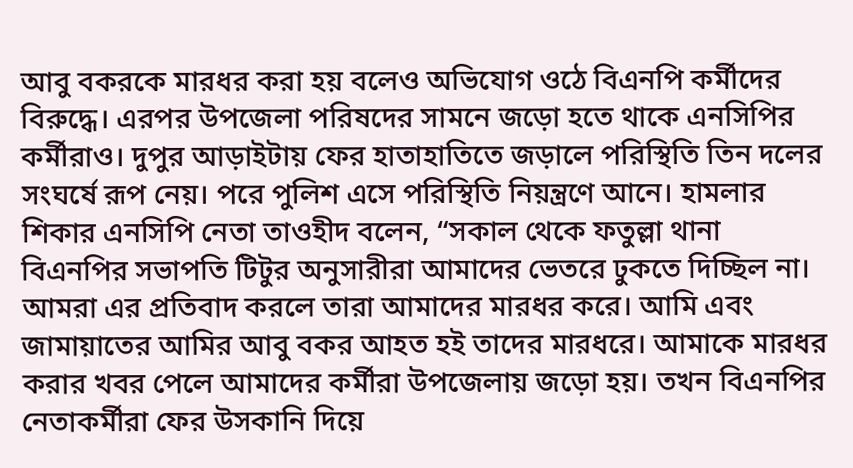আবু বকরকে মারধর করা হয় বলেও অভিযোগ ওঠে বিএনপি কর্মীদের বিরুদ্ধে। এরপর উপজেলা পরিষদের সামনে জড়ো হতে থাকে এনসিপির কর্মীরাও। দুপুর আড়াইটায় ফের হাতাহাতিতে জড়ালে পরিস্থিতি তিন দলের সংঘর্ষে রূপ নেয়। পরে পুলিশ এসে পরিস্থিতি নিয়ন্ত্রণে আনে। হামলার শিকার এনসিপি নেতা তাওহীদ বলেন, “সকাল থেকে ফতুল্লা থানা বিএনপির সভাপতি টিটুর অনুসারীরা আমাদের ভেতরে ঢুকতে দিচ্ছিল না। আমরা এর প্রতিবাদ করলে তারা আমাদের মারধর করে। আমি এবং জামায়াতের আমির আবু বকর আহত হই তাদের মারধরে। আমাকে মারধর করার খবর পেলে আমাদের কর্মীরা উপজেলায় জড়ো হয়। তখন বিএনপির নেতাকর্মীরা ফের উসকানি দিয়ে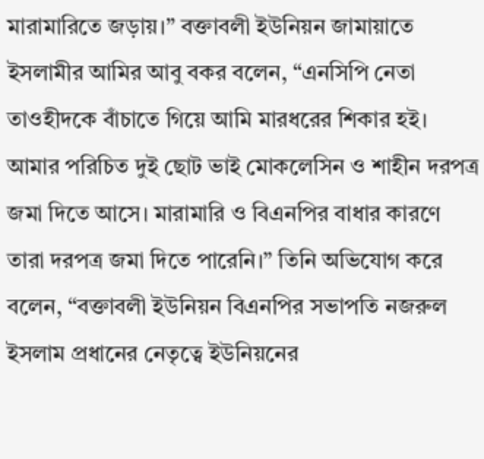মারামারিতে জড়ায়।” বক্তাবলী ইউনিয়ন জামায়াতে ইসলামীর আমির আবু বকর বলেন, “এনসিপি নেতা তাওহীদকে বাঁচাতে গিয়ে আমি মারধরের শিকার হই। আমার পরিচিত দুই ছোট ভাই মোকলেসিন ও শাহীন দরপত্র জমা দিতে আসে। মারামারি ও বিএনপির বাধার কারণে তারা দরপত্র জমা দিতে পারেনি।” তিনি অভিযোগ করে বলেন, “বক্তাবলী ইউনিয়ন বিএনপির সভাপতি নজরুল ইসলাম প্রধানের নেতৃত্বে ইউনিয়নের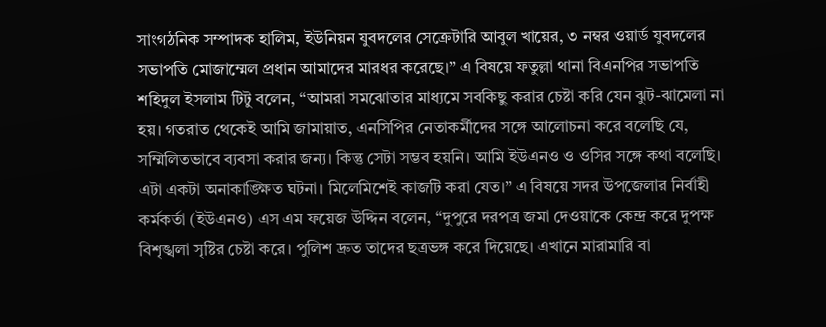সাংগঠনিক সম্পাদক হালিম, ইউনিয়ন যুবদলের সেক্রেটারি আবুল খায়ের, ৩ নম্বর ওয়ার্ড যুবদলের সভাপতি মোজাম্মেল প্রধান আমাদের মারধর করেছে।” এ বিষয়ে ফতুল্লা থানা বিএনপির সভাপতি শহিদুল ইসলাম টিটু বলেন, “আমরা সমঝোতার মাধ্যমে সবকিছু করার চেষ্টা করি যেন ঝুট-ঝামেলা না হয়। গতরাত থেকেই আমি জামায়াত, এনসিপির নেতাকর্মীদের সঙ্গে আলোচনা করে বলেছি যে, সম্মিলিতভাবে ব্যবসা করার জন্য। কিন্তু সেটা সম্ভব হয়নি। আমি ইউএনও ও ওসির সঙ্গে কথা বলেছি। এটা একটা অনাকাঙ্ক্ষিত ঘটনা। মিলেমিশেই কাজটি করা যেত।” এ বিষয়ে সদর উপজেলার নির্বাহী কর্মকর্তা (ইউএনও) এস এম ফয়েজ উদ্দিন বলেন, “দুপুরে দরপত্র জমা দেওয়াকে কেন্দ্র করে দুপক্ষ বিশৃঙ্খলা সৃষ্টির চেষ্টা করে। পুলিশ দ্রুত তাদের ছত্রভঙ্গ করে দিয়েছে। এখানে মারামারি বা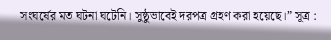সংঘর্ষের মত ঘটনা ঘটেনি। সুষ্ঠুভাবেই দরপত্র গ্রহণ করা হয়েছে।” সূত্র :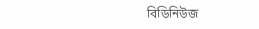বিডিনিউজ